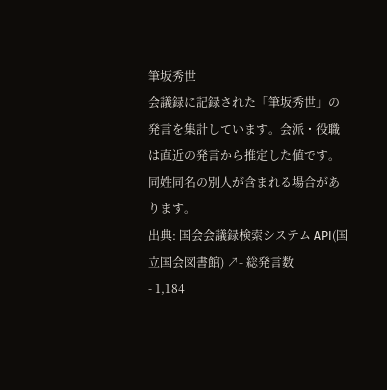筆坂秀世
会議録に記録された「筆坂秀世」の発言を集計しています。会派・役職は直近の発言から推定した値です。同姓同名の別人が含まれる場合があります。
出典: 国会会議録検索システム API(国立国会図書館) ↗- 総発言数
- 1,184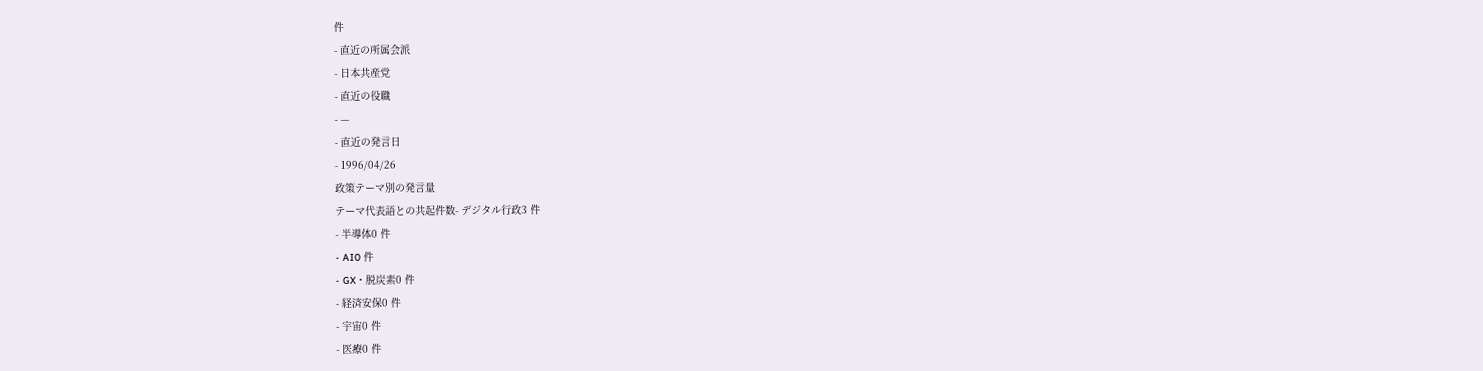件
- 直近の所属会派
- 日本共産党
- 直近の役職
- —
- 直近の発言日
- 1996/04/26
政策テーマ別の発言量
テーマ代表語との共起件数- デジタル行政3 件
- 半導体0 件
- AI0 件
- GX・脱炭素0 件
- 経済安保0 件
- 宇宙0 件
- 医療0 件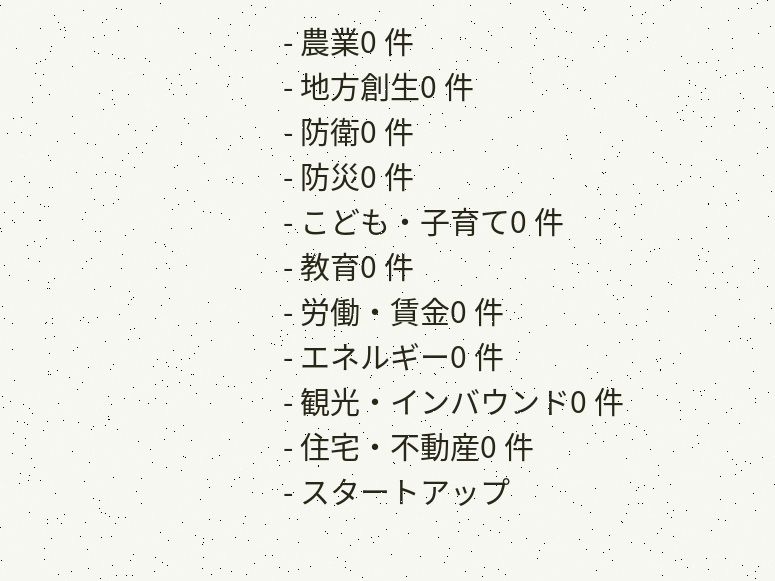- 農業0 件
- 地方創生0 件
- 防衛0 件
- 防災0 件
- こども・子育て0 件
- 教育0 件
- 労働・賃金0 件
- エネルギー0 件
- 観光・インバウンド0 件
- 住宅・不動産0 件
- スタートアップ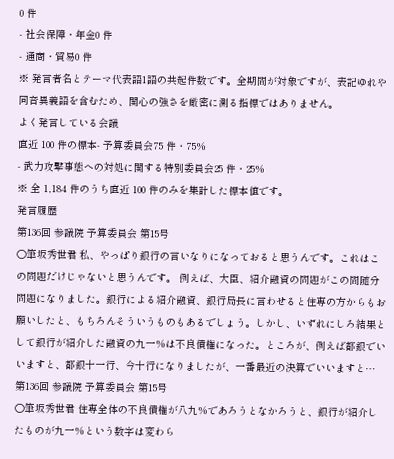0 件
- 社会保障・年金0 件
- 通商・貿易0 件
※ 発言者名とテーマ代表語1語の共起件数です。全期間が対象ですが、表記ゆれや 同音異義語を含むため、関心の強さを厳密に測る指標ではありません。
よく発言している会議
直近 100 件の標本- 予算委員会75 件・75%
- 武力攻撃事態への対処に関する特別委員会25 件・25%
※ 全 1,184 件のうち直近 100 件のみを集計した標本値です。
発言履歴
第136回 参議院 予算委員会 第15号
○筆坂秀世君 私、やっぱり銀行の言いなりになっておると思うんです。これはこの問題だけじゃないと思うんです。 例えば、大臣、紹介融資の問題がこの間随分問題になりました。銀行による紹介融資、銀行局長に言わせると住専の方からもお願いしたと、もちろんそういうものもあるでしょう。しかし、いずれにしろ結果として銀行が紹介した融資の九一%は不良債権になった。ところが、例えば都銀でいいますと、都銀十一行、今十行になりましたが、一番最近の決算でいいますと…
第136回 参議院 予算委員会 第15号
○筆坂秀世君 住専全体の不良債権が八九%であろうとなかろうと、銀行が紹介したものが九一%という数字は変わら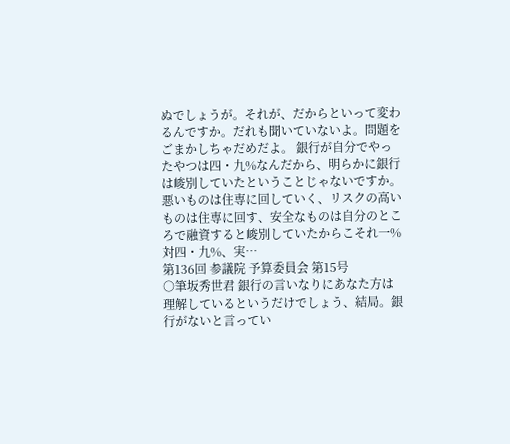ぬでしょうが。それが、だからといって変わるんですか。だれも聞いていないよ。問題をごまかしちゃだめだよ。 銀行が自分でやったやつは四・九%なんだから、明らかに銀行は峻別していたということじゃないですか。悪いものは住専に回していく、リスクの高いものは住専に回す、安全なものは自分のところで融資すると峻別していたからこそれ一%対四・九%、実…
第136回 参議院 予算委員会 第15号
○筆坂秀世君 銀行の言いなりにあなた方は理解しているというだけでしょう、結局。銀行がないと言ってい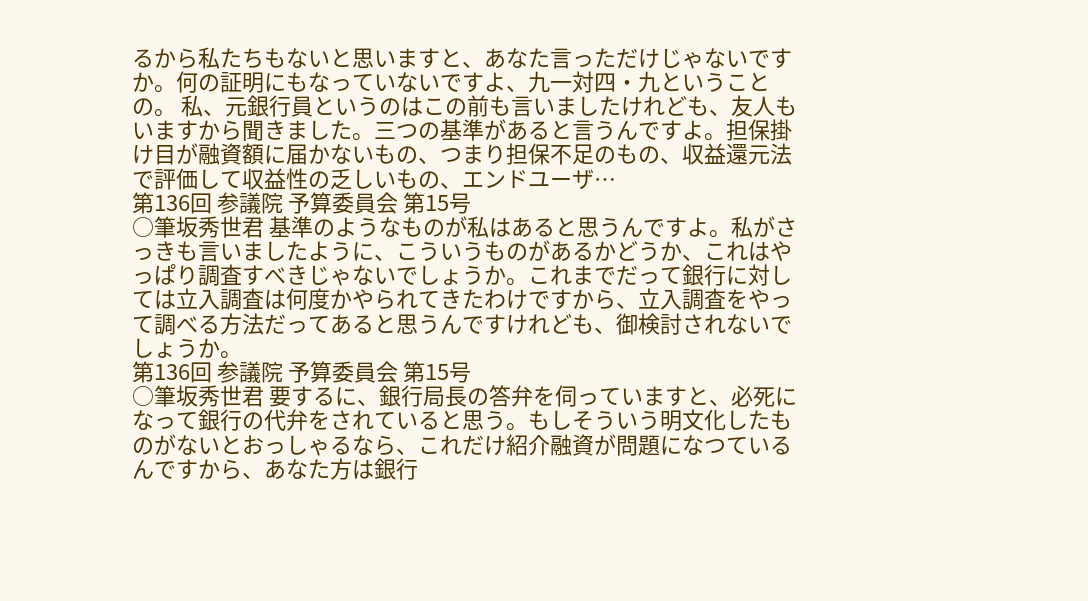るから私たちもないと思いますと、あなた言っただけじゃないですか。何の証明にもなっていないですよ、九一対四・九ということの。 私、元銀行員というのはこの前も言いましたけれども、友人もいますから聞きました。三つの基準があると言うんですよ。担保掛け目が融資額に届かないもの、つまり担保不足のもの、収益還元法で評価して収益性の乏しいもの、エンドユーザ…
第136回 参議院 予算委員会 第15号
○筆坂秀世君 基準のようなものが私はあると思うんですよ。私がさっきも言いましたように、こういうものがあるかどうか、これはやっぱり調査すべきじゃないでしょうか。これまでだって銀行に対しては立入調査は何度かやられてきたわけですから、立入調査をやって調べる方法だってあると思うんですけれども、御検討されないでしょうか。
第136回 参議院 予算委員会 第15号
○筆坂秀世君 要するに、銀行局長の答弁を伺っていますと、必死になって銀行の代弁をされていると思う。もしそういう明文化したものがないとおっしゃるなら、これだけ紹介融資が問題になつているんですから、あなた方は銀行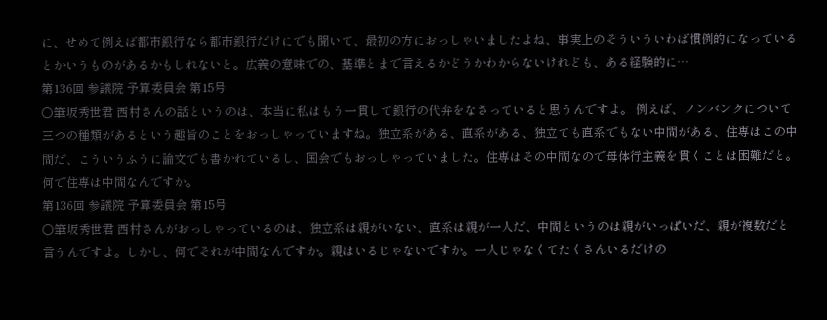に、せめて例えば都市銀行なら都市銀行だけにでも聞いて、最初の方におっしゃいましたよね、事実上のそういういわば慣例的になっているとかいうものがあるかもしれないと。広義の意味での、基準とまで言えるかどうかわからないけれども、ある経験的に…
第136回 参議院 予算委員会 第15号
○筆坂秀世君 西村さんの話というのは、本当に私はもう一貫して銀行の代弁をなさっていると思うんですよ。 例えば、ノンバンクについて三つの種類があるという趣旨のことをおっしゃっていますね。独立系がある、直系がある、独立ても直系でもない中間がある、住専はこの中間だ、こういうふうに論文でも書かれているし、国会でもおっしゃっていました。住専はその中間なので母体行主義を貫くことは困難だと。何で住専は中間なんですか。
第136回 参議院 予算委員会 第15号
○筆坂秀世君 西村さんがおっしゃっているのは、独立系は親がいない、直系は親が一人だ、中間というのは親がいっぱいだ、親が複数だと言うんですよ。しかし、何でそれが中間なんですか。親はいるじゃないですか。一人じゃなくてたくさんいるだけの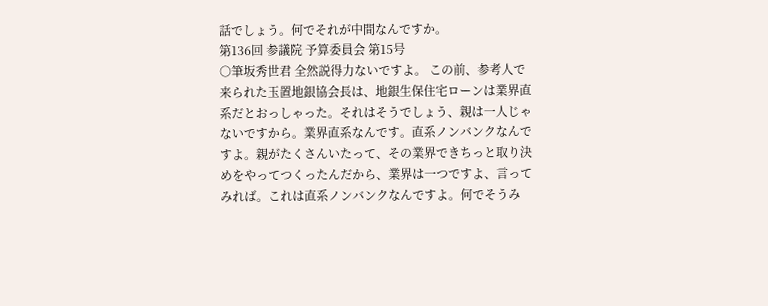話でしょう。何でそれが中間なんですか。
第136回 参議院 予算委員会 第15号
○筆坂秀世君 全然説得力ないですよ。 この前、参考人で来られた玉置地銀協会長は、地銀生保住宅ローンは業界直系だとおっしゃった。それはそうでしょう、親は一人じゃないですから。業界直系なんです。直系ノンバンクなんですよ。親がたくさんいたって、その業界できちっと取り決めをやってつくったんだから、業界は一つですよ、言ってみれば。これは直系ノンバンクなんですよ。何でそうみ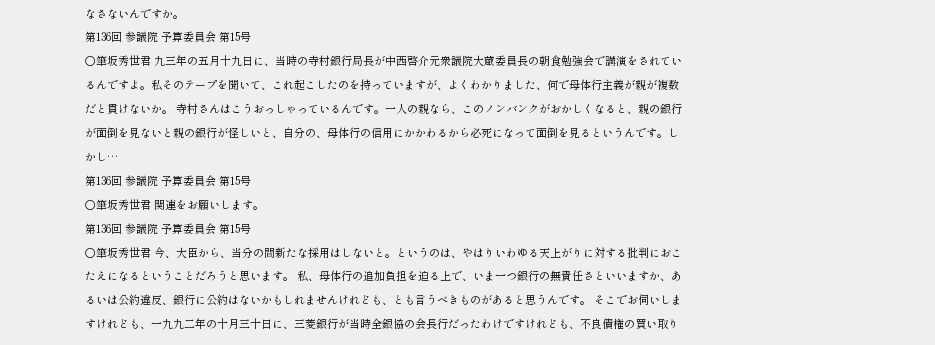なさないんですか。
第136回 参議院 予算委員会 第15号
○筆坂秀世君 九三年の五月十九日に、当時の寺村銀行局長が中西啓介元衆議院大蔵委員長の朝食勉強会で講演をされているんですよ。私そのテープを聞いて、これ起こしたのを持っていますが、よくわかりました、何で母体行主義が親が複数だと貫けないか。 寺村さんはこうおっしゃっているんです。一人の親なら、このノンバンクがおかしくなると、親の銀行が面倒を見ないと親の銀行が怪しいと、自分の、母体行の信用にかかわるから必死になって面倒を見るというんです。しかし…
第136回 参議院 予算委員会 第15号
○筆坂秀世君 関連をお願いします。
第136回 参議院 予算委員会 第15号
○筆坂秀世君 今、大臣から、当分の間新たな採用はしないと。というのは、やはりいわゆる天上がりに対する批判におこたえになるということだろうと思います。 私、母体行の追加負担を迫る上で、いま一つ銀行の無責任さといいますか、あるいは公約違反、銀行に公約はないかもしれませんけれども、とも言うべきものがあると思うんです。 そこでお伺いしますけれども、一九九二年の十月三十日に、三菱銀行が当時全銀協の会長行だったわけですけれども、不良債権の買い取り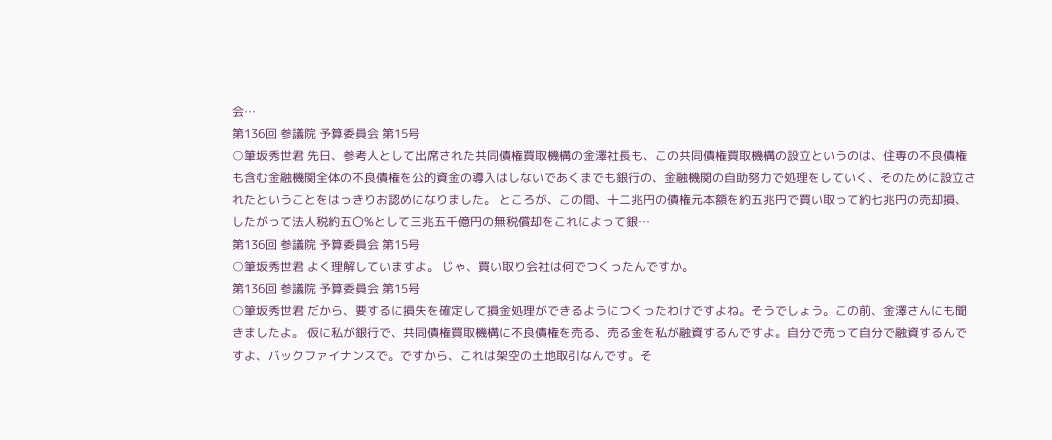会…
第136回 参議院 予算委員会 第15号
○筆坂秀世君 先日、参考人として出席された共同債権買取機構の金澤社長も、この共同債権買取機構の設立というのは、住専の不良債権も含む金融機関全体の不良債権を公的資金の導入はしないであくまでも銀行の、金融機関の自助努力で処理をしていく、そのために設立されたということをはっきりお認めになりました。 ところが、この間、十二兆円の債権元本額を約五兆円で買い取って約七兆円の売却損、したがって法人税約五〇%として三兆五千億円の無税償却をこれによって銀…
第136回 参議院 予算委員会 第15号
○筆坂秀世君 よく理解していますよ。 じゃ、買い取り会社は何でつくったんですか。
第136回 参議院 予算委員会 第15号
○筆坂秀世君 だから、要するに損失を確定して損金処理ができるようにつくったわけですよね。そうでしょう。この前、金澤さんにも聞きましたよ。 仮に私が銀行で、共同債権買取機構に不良債権を売る、売る金を私が融資するんですよ。自分で売って自分で融資するんですよ、バックファイナンスで。ですから、これは架空の土地取引なんです。そ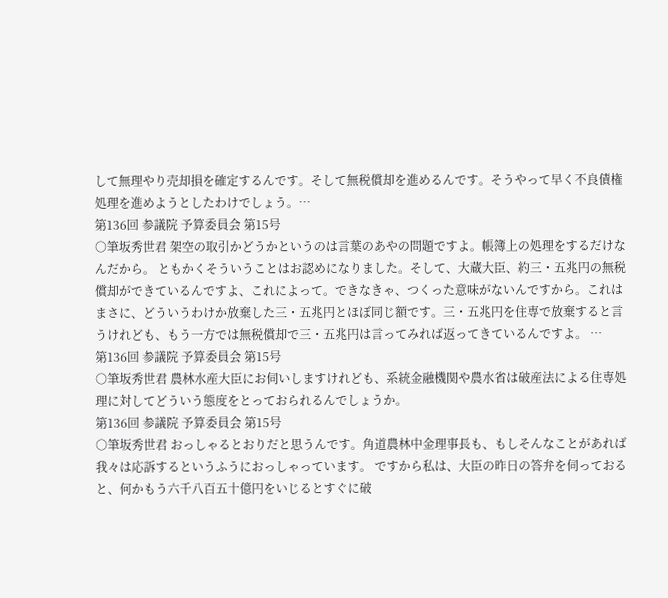して無理やり売却損を確定するんです。そして無税償却を進めるんです。そうやって早く不良債権処理を進めようとしたわけでしょう。…
第136回 参議院 予算委員会 第15号
○筆坂秀世君 架空の取引かどうかというのは言葉のあやの問題ですよ。帳簿上の処理をするだけなんだから。 ともかくそういうことはお認めになりました。そして、大蔵大臣、約三・五兆円の無税償却ができているんですよ、これによって。できなきゃ、つくった意味がないんですから。これはまさに、どういうわけか放棄した三・五兆円とほぼ同じ額です。三・五兆円を住専で放棄すると言うけれども、もう一方では無税償却で三・五兆円は言ってみれば返ってきているんですよ。 …
第136回 参議院 予算委員会 第15号
○筆坂秀世君 農林水産大臣にお伺いしますけれども、系統金融機関や農水省は破産法による住専処理に対してどういう態度をとっておられるんでしょうか。
第136回 参議院 予算委員会 第15号
○筆坂秀世君 おっしゃるとおりだと思うんです。角道農林中金理事長も、もしそんなことがあれば我々は応訴するというふうにおっしゃっています。 ですから私は、大臣の昨日の答弁を伺っておると、何かもう六千八百五十億円をいじるとすぐに破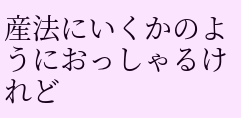産法にいくかのようにおっしゃるけれど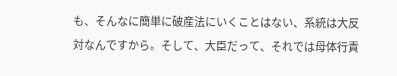も、そんなに簡単に破産法にいくことはない、系統は大反対なんですから。そして、大臣だって、それでは母体行責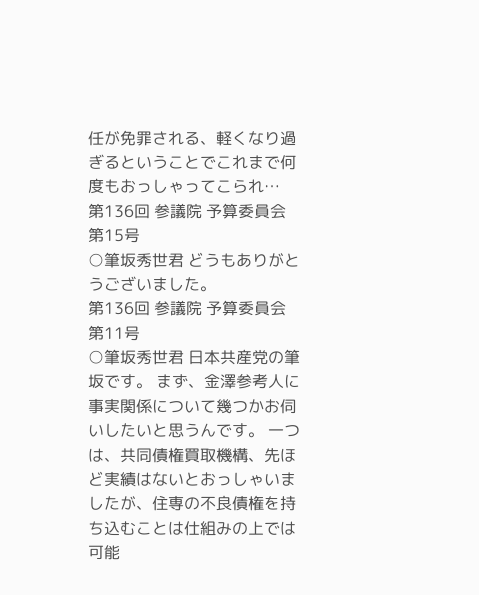任が免罪される、軽くなり過ぎるということでこれまで何度もおっしゃってこられ…
第136回 参議院 予算委員会 第15号
○筆坂秀世君 どうもありがとうございました。
第136回 参議院 予算委員会 第11号
○筆坂秀世君 日本共産党の筆坂です。 まず、金澤参考人に事実関係について幾つかお伺いしたいと思うんです。 一つは、共同債権買取機構、先ほど実績はないとおっしゃいましたが、住専の不良債権を持ち込むことは仕組みの上では可能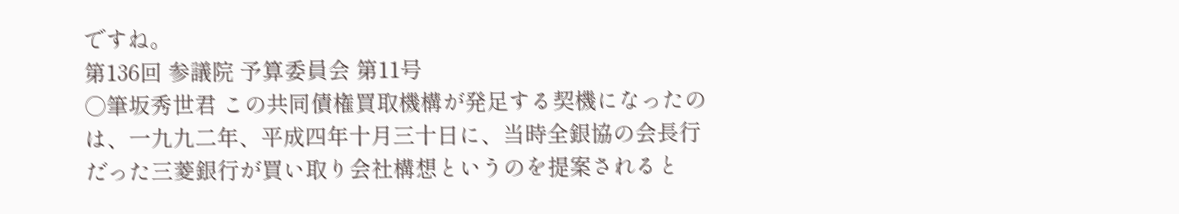ですね。
第136回 参議院 予算委員会 第11号
○筆坂秀世君 この共同債権買取機構が発足する契機になったのは、一九九二年、平成四年十月三十日に、当時全銀協の会長行だった三菱銀行が買い取り会社構想というのを提案されると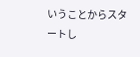いうことからスタートし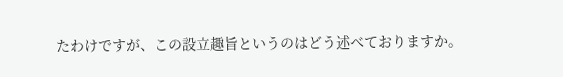たわけですが、この設立趣旨というのはどう述べておりますか。